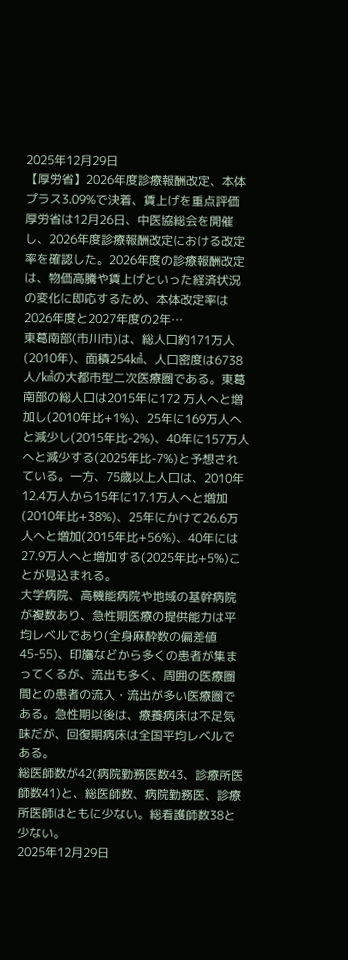2025年12月29日
【厚労省】2026年度診療報酬改定、本体プラス3.09%で決着、賃上げを重点評価
厚労省は12月26日、中医協総会を開催し、2026年度診療報酬改定における改定率を確認した。2026年度の診療報酬改定は、物価高騰や賃上げといった経済状況の変化に即応するため、本体改定率は2026年度と2027年度の2年…
東葛南部(市川市)は、総人口約171万人(2010年)、面積254㎢、人口密度は6738人/㎢の大都市型二次医療圏である。東葛南部の総人口は2015年に172 万人へと増加し(2010年比+1%)、25年に169万人へと減少し(2015年比-2%)、40年に157万人へと減少する(2025年比-7%)と予想されている。一方、75歳以上人口は、2010年12.4万人から15年に17.1万人へと増加(2010年比+38%)、25年にかけて26.6万人へと増加(2015年比+56%)、40年には27.9万人へと増加する(2025年比+5%)ことが見込まれる。
大学病院、高機能病院や地域の基幹病院が複数あり、急性期医療の提供能力は平均レベルであり(全身麻酔数の偏差値45-55)、印旛などから多くの患者が集まってくるが、流出も多く、周囲の医療圏間との患者の流入・流出が多い医療圏である。急性期以後は、療養病床は不足気味だが、回復期病床は全国平均レベルである。
総医師数が42(病院勤務医数43、診療所医師数41)と、総医師数、病院勤務医、診療所医師はともに少ない。総看護師数38と少ない。
2025年12月29日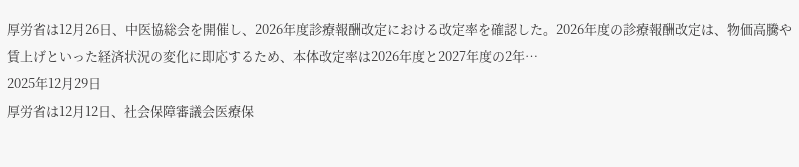厚労省は12月26日、中医協総会を開催し、2026年度診療報酬改定における改定率を確認した。2026年度の診療報酬改定は、物価高騰や賃上げといった経済状況の変化に即応するため、本体改定率は2026年度と2027年度の2年…
2025年12月29日
厚労省は12月12日、社会保障審議会医療保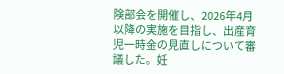険部会を開催し、2026年4月以降の実施を目指し、出産育児一時金の見直しについて審議した。妊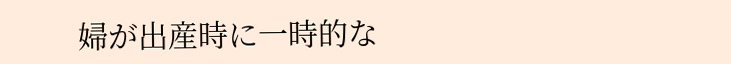婦が出産時に一時的な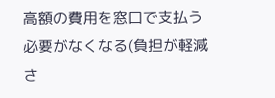高額の費用を窓口で支払う必要がなくなる(負担が軽減さ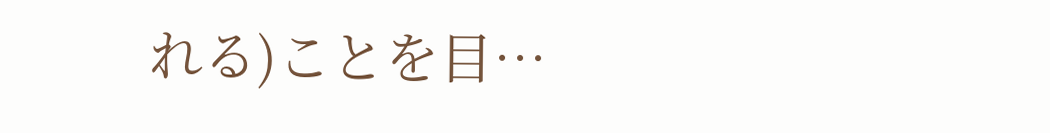れる)ことを目…